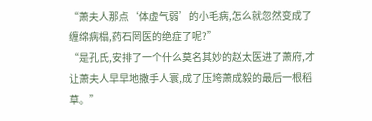“萧夫人那点‘体虚气弱’的小毛病,怎么就忽然变成了缠绵病榻,药石罔医的绝症了呢?”
“是孔氏,安排了一个什么莫名其妙的赵太医进了萧府,才让萧夫人早早地撒手人寰,成了压垮萧成毅的最后一根稻草。”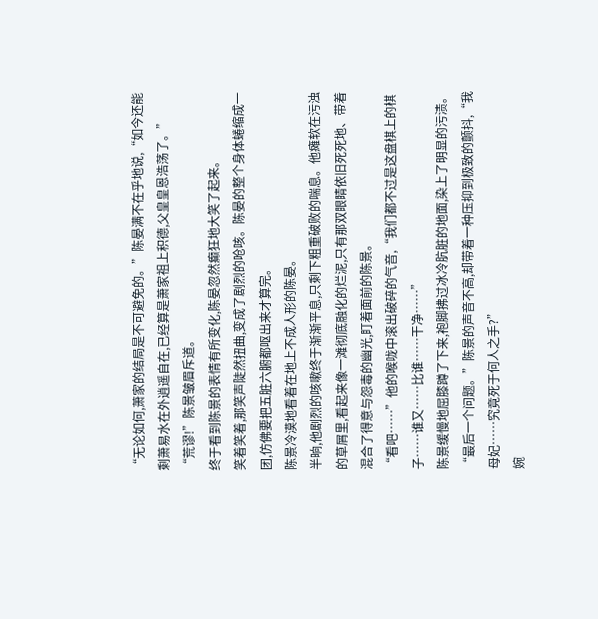“无论如何,萧家的结局是不可避免的。”陈晏满不在乎地说,“如今还能剩萧易水在外逍遥自在,已经算是萧家祖上积德,父皇皇恩浩荡了。”
“荒谬!”陈景皱眉斥道。
终于看到陈景的表情有所变化,陈晏忽然癫狂地大笑了起来。
笑着笑着,那笑声陡然扭曲,变成了剧烈的呛咳。陈晏的整个身体蜷缩成一团,仿佛要把五脏六腑都呕出来才算完。
陈景冷漠地看着在地上不成人形的陈晏。
半晌,他剧烈的咳嗽终于渐渐平息,只剩下粗重破败的喘息。他瘫软在污浊的草屑里,看起来像一滩彻底融化的烂泥,只有那双眼睛依旧死死地、带着混合了得意与怨毒的幽光,盯着面前的陈景。
“看吧……”他的喉咙中滚出破碎的气音,“我们都不过是这盘棋上的棋子……谁又……比谁……干净……”
陈景缓慢地屈膝蹲了下来,袍脚拂过冰冷肮脏的地面,染上了明显的污渍。
“最后一个问题。”陈景的声音不高,却带着一种压抑到极致的颤抖,“我母妃……究竟死于何人之手?”
婉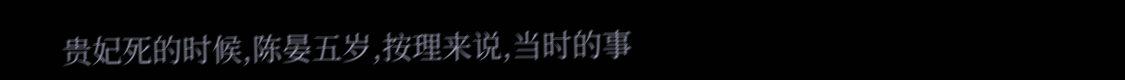贵妃死的时候,陈晏五岁,按理来说,当时的事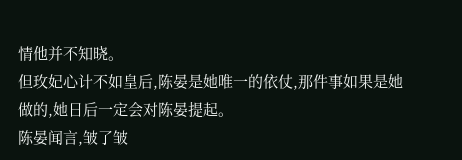情他并不知晓。
但玫妃心计不如皇后,陈晏是她唯一的依仗,那件事如果是她做的,她日后一定会对陈晏提起。
陈晏闻言,皱了皱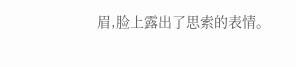眉,脸上露出了思索的表情。